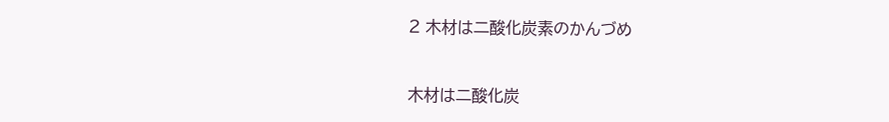2 木材は二酸化炭素のかんづめ


木材は二酸化炭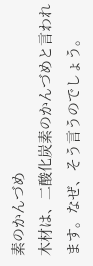素のかんづめ
木材は、二酸化炭素のかんづめと言われます。なぜ、そう言うのでしょう。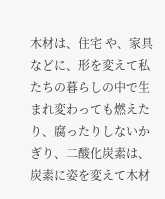木材は、住宅 や、家具などに、形を変えて私たちの暮らしの中で生まれ変わっても燃えたり、腐ったりしないかぎり、二酸化炭素は、炭素に姿を変えて木材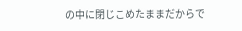の中に閉じこめたままだからで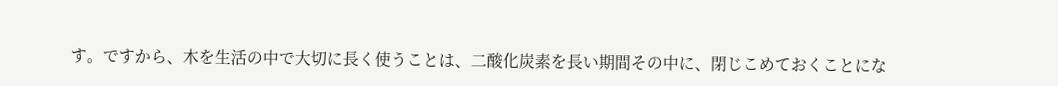す。ですから、木を生活の中で大切に長く使うことは、二酸化炭素を長い期間その中に、閉じこめておくことにな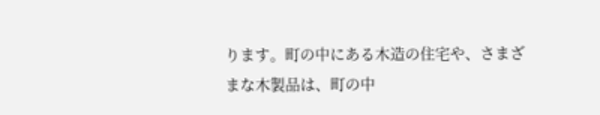ります。町の中にある木造の住宅や、さまざまな木製品は、町の中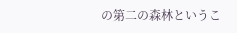の第二の森林というこ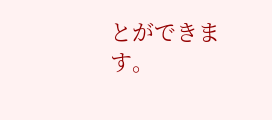とができます。